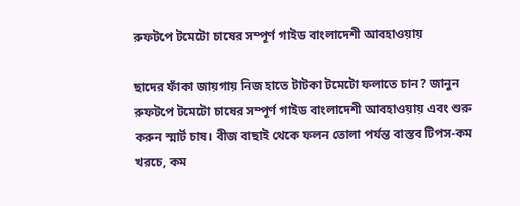রুফটপে টমেটো চাষের সম্পূর্ণ গাইড বাংলাদেশী আবহাওয়ায়

ছাদের ফাঁকা জায়গায় নিজ হাতে টাটকা টমেটো ফলাতে চান? জানুন রুফটপে টমেটো চাষের সম্পূর্ণ গাইড বাংলাদেশী আবহাওয়ায় এবং শুরু করুন স্মার্ট চাষ। বীজ বাছাই থেকে ফলন তোলা পর্যন্ত বাস্তব টিপস-কম খরচে, কম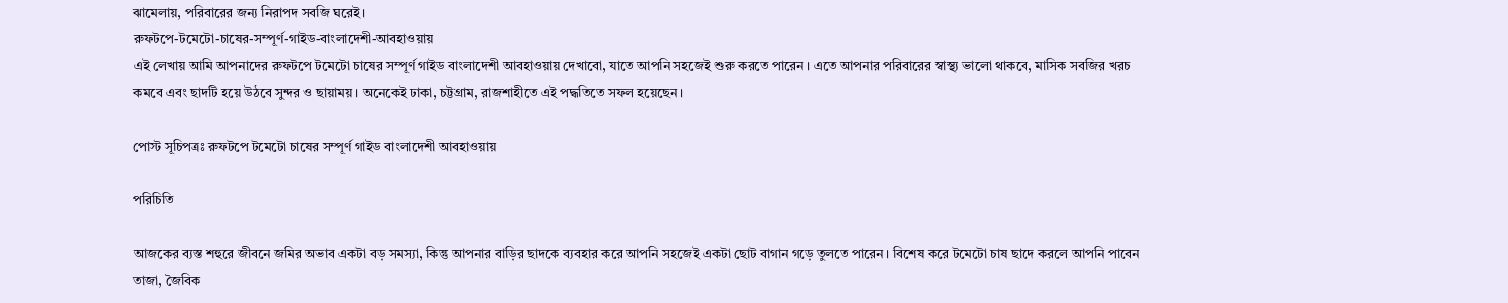ঝামেলায়, পরিবারের জন্য নিরাপদ সবজি ঘরেই।
রুফটপে-টমেটো-চাষের-সম্পূর্ণ-গাইড-বাংলাদেশী-আবহাওয়ায়
এই লেখায় আমি আপনাদের রুফটপে টমেটো চাষের সম্পূর্ণ গাইড বাংলাদেশী আবহাওয়ায় দেখাবো, যাতে আপনি সহজেই শুরু করতে পারেন । এতে আপনার পরিবারের স্বাস্থ্য ভালো থাকবে, মাসিক সবজির খরচ কমবে এবং ছাদটি হয়ে উঠবে সুন্দর ও ছায়াময়। অনেকেই ঢাকা, চট্টগ্রাম, রাজশাহীতে এই পদ্ধতিতে সফল হয়েছেন।

পোস্ট সূচিপত্রঃ রুফটপে টমেটো চাষের সম্পূর্ণ গাইড বাংলাদেশী আবহাওয়ায়

পরিচিতি

আজকের ব্যস্ত শহুরে জীবনে জমির অভাব একটা বড় সমস্যা, কিন্তু আপনার বাড়ির ছাদকে ব্যবহার করে আপনি সহজেই একটা ছোট বাগান গড়ে তুলতে পারেন। বিশেষ করে টমেটো চাষ ছাদে করলে আপনি পাবেন তাজা, জৈবিক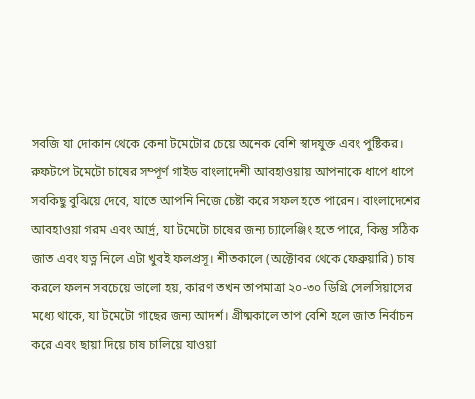সবজি যা দোকান থেকে কেনা টমেটোর চেয়ে অনেক বেশি স্বাদযুক্ত এবং পুষ্টিকর। রুফটপে টমেটো চাষের সম্পূর্ণ গাইড বাংলাদেশী আবহাওয়ায় আপনাকে ধাপে ধাপে সবকিছু বুঝিয়ে দেবে, যাতে আপনি নিজে চেষ্টা করে সফল হতে পারেন। বাংলাদেশের আবহাওয়া গরম এবং আর্দ্র, যা টমেটো চাষের জন্য চ্যালেঞ্জিং হতে পারে, কিন্তু সঠিক জাত এবং যত্ন নিলে এটা খুবই ফলপ্রসূ। শীতকালে (অক্টোবর থেকে ফেব্রুয়ারি) চাষ করলে ফলন সবচেয়ে ভালো হয়, কারণ তখন তাপমাত্রা ২০-৩০ ডিগ্রি সেলসিয়াসের মধ্যে থাকে, যা টমেটো গাছের জন্য আদর্শ। গ্রীষ্মকালে তাপ বেশি হলে জাত নির্বাচন করে এবং ছায়া দিয়ে চাষ চালিয়ে যাওয়া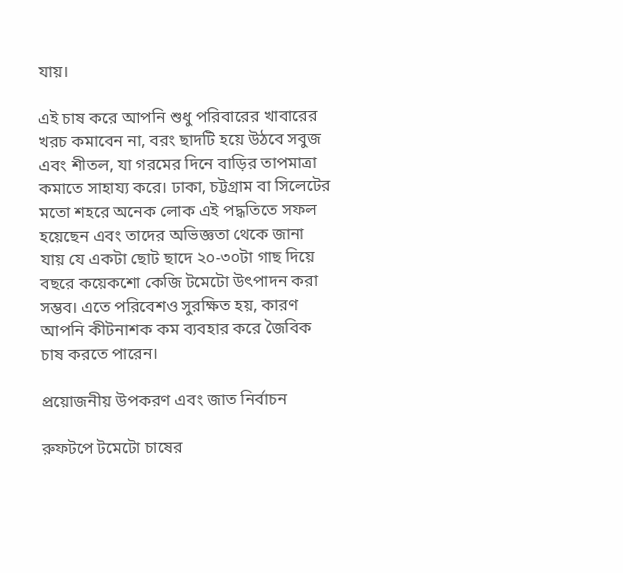যায়।

এই চাষ করে আপনি শুধু পরিবারের খাবারের খরচ কমাবেন না, বরং ছাদটি হয়ে উঠবে সবুজ এবং শীতল, যা গরমের দিনে বাড়ির তাপমাত্রা কমাতে সাহায্য করে। ঢাকা, চট্টগ্রাম বা সিলেটের মতো শহরে অনেক লোক এই পদ্ধতিতে সফল হয়েছেন এবং তাদের অভিজ্ঞতা থেকে জানা যায় যে একটা ছোট ছাদে ২০-৩০টা গাছ দিয়ে বছরে কয়েকশো কেজি টমেটো উৎপাদন করা সম্ভব। এতে পরিবেশও সুরক্ষিত হয়, কারণ আপনি কীটনাশক কম ব্যবহার করে জৈবিক চাষ করতে পারেন।

প্রয়োজনীয় উপকরণ এবং জাত নির্বাচন

রুফটপে টমেটো চাষের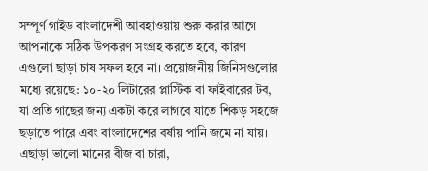সম্পূর্ণ গাইড বাংলাদেশী আবহাওয়ায় শুরু করার আগে আপনাকে সঠিক উপকরণ সংগ্রহ করতে হবে, কারণ এগুলো ছাড়া চাষ সফল হবে না। প্রয়োজনীয় জিনিসগুলোর মধ্যে রয়েছে: ১০-২০ লিটারের প্লাস্টিক বা ফাইবারের টব, যা প্রতি গাছের জন্য একটা করে লাগবে যাতে শিকড় সহজে ছড়াতে পারে এবং বাংলাদেশের বর্ষায় পানি জমে না যায়। এছাড়া ভালো মানের বীজ বা চারা,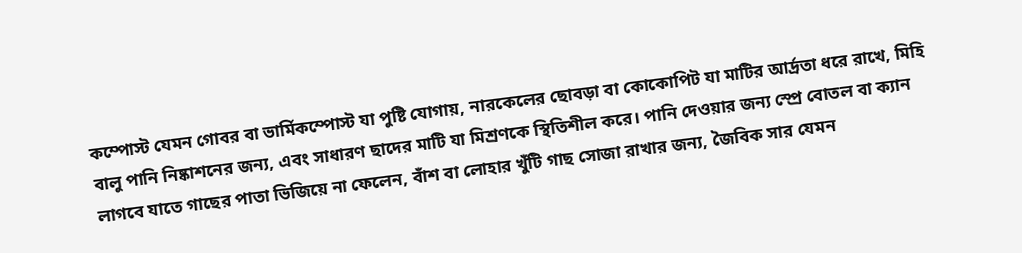কম্পোস্ট যেমন গোবর বা ভার্মিকম্পোস্ট যা পুষ্টি যোগায়, নারকেলের ছোবড়া বা কোকোপিট যা মাটির আর্দ্রতা ধরে রাখে, মিহি বালু পানি নিষ্কাশনের জন্য, এবং সাধারণ ছাদের মাটি যা মিশ্রণকে স্থিতিশীল করে। পানি দেওয়ার জন্য স্প্রে বোতল বা ক্যান লাগবে যাতে গাছের পাতা ভিজিয়ে না ফেলেন, বাঁশ বা লোহার খুঁটি গাছ সোজা রাখার জন্য, জৈবিক সার যেমন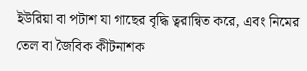ইউরিয়া বা পটাশ যা গাছের বৃদ্ধি ত্বরান্বিত করে, এবং নিমের তেল বা জৈবিক কীটনাশক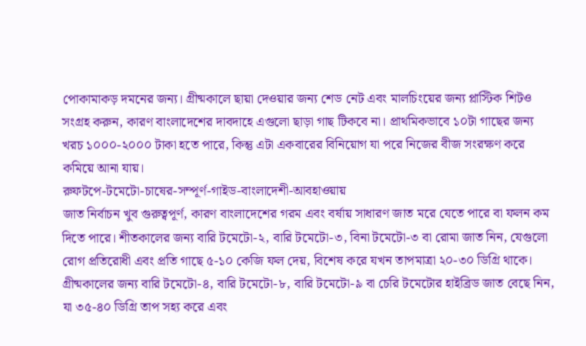পোকামাকড় দমনের জন্য। গ্রীষ্মকালে ছায়া দেওয়ার জন্য শেড নেট এবং মালচিংয়ের জন্য প্লাস্টিক শিটও সংগ্রহ করুন, কারণ বাংলাদেশের দাবদাহে এগুলো ছাড়া গাছ টিকবে না। প্রাথমিকভাবে ১০টা গাছের জন্য খরচ ১০০০-২০০০ টাকা হতে পারে, কিন্তু এটা একবারের বিনিয়োগ যা পরে নিজের বীজ সংরক্ষণ করে কমিয়ে আনা যায়।
রুফটপে-টমেটো-চাষের-সম্পূর্ণ-গাইড-বাংলাদেশী-আবহাওয়ায়
জাত নির্বাচন খুব গুরুত্বপূর্ণ, কারণ বাংলাদেশের গরম এবং বর্ষায় সাধারণ জাত মরে যেতে পারে বা ফলন কম দিতে পারে। শীতকালের জন্য বারি টমেটো-২, বারি টমেটো-৩, বিনা টমেটো-৩ বা রোমা জাত নিন, যেগুলো রোগ প্রতিরোধী এবং প্রতি গাছে ৫-১০ কেজি ফল দেয়, বিশেষ করে যখন তাপমাত্রা ২০-৩০ ডিগ্রি থাকে। গ্রীষ্মকালের জন্য বারি টমেটো-৪, বারি টমেটো-৮, বারি টমেটো-৯ বা চেরি টমেটোর হাইব্রিড জাত বেছে নিন, যা ৩৫-৪০ ডিগ্রি তাপ সহ্য করে এবং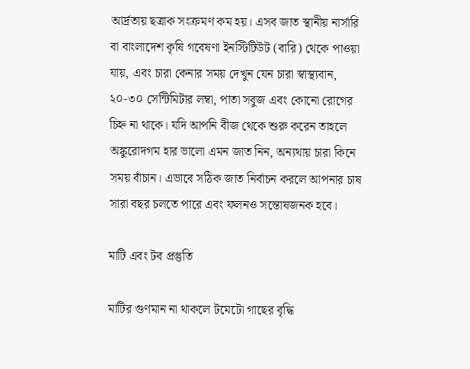আর্দ্রতায় ছত্রাক সংক্রমণ কম হয়। এসব জাত স্থানীয় নার্সারি বা বাংলাদেশ কৃষি গবেষণা ইনস্টিটিউট (বারি) থেকে পাওয়া যায়, এবং চারা কেনার সময় দেখুন যেন চারা স্বাস্থ্যবান, ২০-৩০ সেন্টিমিটার লম্বা, পাতা সবুজ এবং কোনো রোগের চিহ্ন না থাকে। যদি আপনি বীজ থেকে শুরু করেন তাহলে অঙ্কুরোদগম হার ভালো এমন জাত নিন, অন্যথায় চারা কিনে সময় বাঁচান। এভাবে সঠিক জাত নির্বাচন করলে আপনার চাষ সারা বছর চলতে পারে এবং ফলনও সন্তোষজনক হবে।

মাটি এবং টব প্রস্তুতি

মাটির গুণমান না থাকলে টমেটো গাছের বৃদ্ধি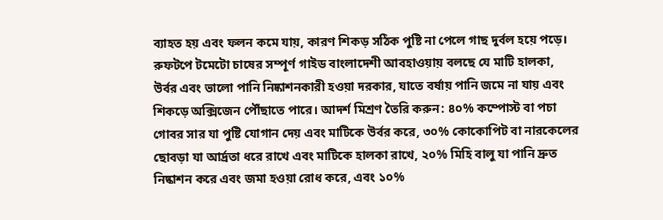ব্যাহত হয় এবং ফলন কমে যায়, কারণ শিকড় সঠিক পুষ্টি না পেলে গাছ দুর্বল হয়ে পড়ে। রুফটপে টমেটো চাষের সম্পূর্ণ গাইড বাংলাদেশী আবহাওয়ায় বলছে যে মাটি হালকা, উর্বর এবং ভালো পানি নিষ্কাশনকারী হওয়া দরকার, যাতে বর্ষায় পানি জমে না যায় এবং শিকড়ে অক্সিজেন পৌঁছাতে পারে। আদর্শ মিশ্রণ তৈরি করুন: ৪০% কম্পোস্ট বা পচা গোবর সার যা পুষ্টি যোগান দেয় এবং মাটিকে উর্বর করে, ৩০% কোকোপিট বা নারকেলের ছোবড়া যা আর্দ্রতা ধরে রাখে এবং মাটিকে হালকা রাখে, ২০% মিহি বালু যা পানি দ্রুত নিষ্কাশন করে এবং জমা হওয়া রোধ করে, এবং ১০%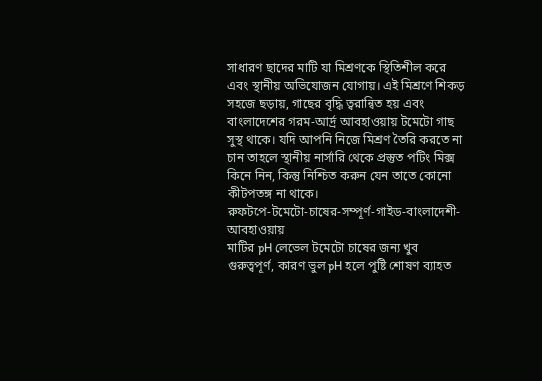সাধারণ ছাদের মাটি যা মিশ্রণকে স্থিতিশীল করে এবং স্থানীয় অভিযোজন যোগায়। এই মিশ্রণে শিকড় সহজে ছড়ায়, গাছের বৃদ্ধি ত্বরান্বিত হয় এবং বাংলাদেশের গরম-আর্দ্র আবহাওয়ায় টমেটো গাছ সুস্থ থাকে। যদি আপনি নিজে মিশ্রণ তৈরি করতে না চান তাহলে স্থানীয় নার্সারি থেকে প্রস্তুত পটিং মিক্স কিনে নিন, কিন্তু নিশ্চিত করুন যেন তাতে কোনো কীটপতঙ্গ না থাকে।
রুফটপে-টমেটো-চাষের-সম্পূর্ণ-গাইড-বাংলাদেশী-আবহাওয়ায়
মাটির pH লেভেল টমেটো চাষের জন্য খুব গুরুত্বপূর্ণ, কারণ ভুল pH হলে পুষ্টি শোষণ ব্যাহত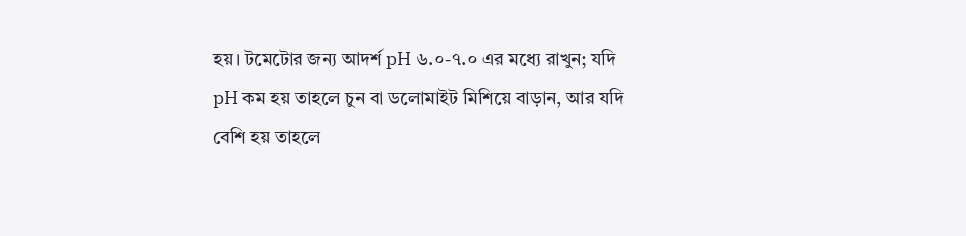হয়। টমেটোর জন্য আদর্শ pH ৬.০-৭.০ এর মধ্যে রাখুন; যদি pH কম হয় তাহলে চুন বা ডলোমাইট মিশিয়ে বাড়ান, আর যদি বেশি হয় তাহলে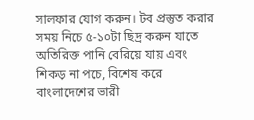সালফার যোগ করুন। টব প্রস্তুত করার সময় নিচে ৫-১০টা ছিদ্র করুন যাতে অতিরিক্ত পানি বেরিয়ে যায় এবং শিকড় না পচে, বিশেষ করে বাংলাদেশের ভারী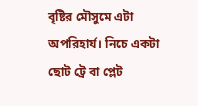বৃষ্টির মৌসুমে এটা অপরিহার্য। নিচে একটা ছোট ট্রে বা প্লেট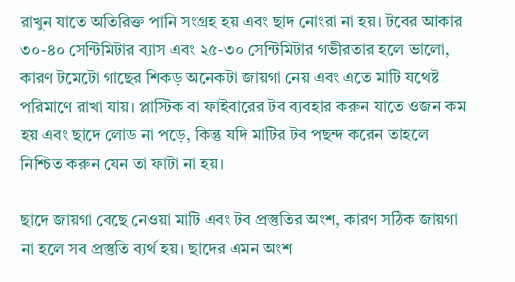রাখুন যাতে অতিরিক্ত পানি সংগ্রহ হয় এবং ছাদ নোংরা না হয়। টবের আকার ৩০-৪০ সেন্টিমিটার ব্যাস এবং ২৫-৩০ সেন্টিমিটার গভীরতার হলে ভালো, কারণ টমেটো গাছের শিকড় অনেকটা জায়গা নেয় এবং এতে মাটি যথেষ্ট পরিমাণে রাখা যায়। প্লাস্টিক বা ফাইবারের টব ব্যবহার করুন যাতে ওজন কম হয় এবং ছাদে লোড না পড়ে, কিন্তু যদি মাটির টব পছন্দ করেন তাহলে নিশ্চিত করুন যেন তা ফাটা না হয়।

ছাদে জায়গা বেছে নেওয়া মাটি এবং টব প্রস্তুতির অংশ, কারণ সঠিক জায়গা না হলে সব প্রস্তুতি ব্যর্থ হয়। ছাদের এমন অংশ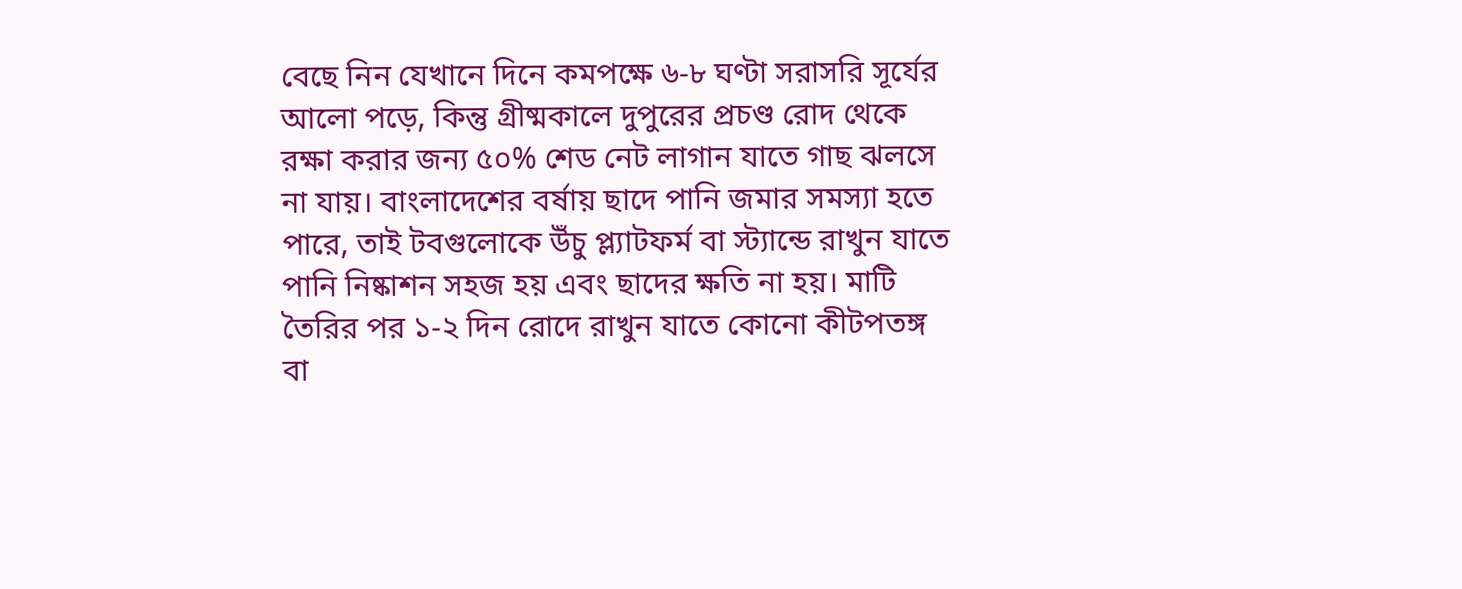বেছে নিন যেখানে দিনে কমপক্ষে ৬-৮ ঘণ্টা সরাসরি সূর্যের আলো পড়ে, কিন্তু গ্রীষ্মকালে দুপুরের প্রচণ্ড রোদ থেকে রক্ষা করার জন্য ৫০% শেড নেট লাগান যাতে গাছ ঝলসে না যায়। বাংলাদেশের বর্ষায় ছাদে পানি জমার সমস্যা হতে পারে, তাই টবগুলোকে উঁচু প্ল্যাটফর্ম বা স্ট্যান্ডে রাখুন যাতে পানি নিষ্কাশন সহজ হয় এবং ছাদের ক্ষতি না হয়। মাটি তৈরির পর ১-২ দিন রোদে রাখুন যাতে কোনো কীটপতঙ্গ বা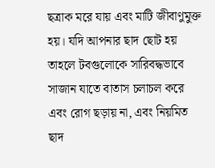ছত্রাক মরে যায় এবং মাটি জীবাণুমুক্ত হয়। যদি আপনার ছাদ ছোট হয় তাহলে টবগুলোকে সারিবদ্ধভাবে সাজান যাতে বাতাস চলাচল করে এবং রোগ ছড়ায় না, এবং নিয়মিত ছাদ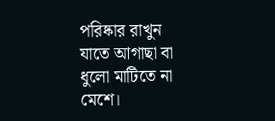পরিষ্কার রাখুন যাতে আগাছা বা ধুলো মাটিতে না মেশে।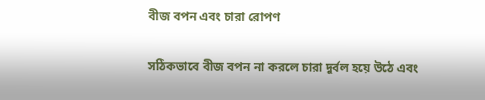বীজ বপন এবং চারা রোপণ

সঠিকভাবে বীজ বপন না করলে চারা দুর্বল হয়ে উঠে এবং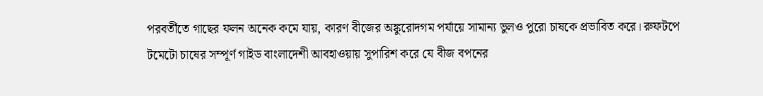পরবর্তীতে গাছের ফলন অনেক কমে যায়, কারণ বীজের অঙ্কুরোদগম পর্যায়ে সামান্য ভুলও পুরো চাষকে প্রভাবিত করে। রুফটপে টমেটো চাষের সম্পূর্ণ গাইড বাংলাদেশী আবহাওয়ায় সুপারিশ করে যে বীজ বপনের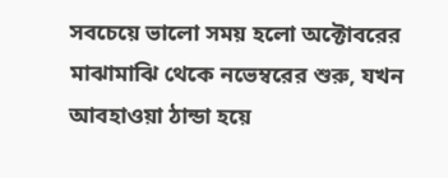সবচেয়ে ভালো সময় হলো অক্টোবরের মাঝামাঝি থেকে নভেম্বরের শুরু, যখন আবহাওয়া ঠান্ডা হয়ে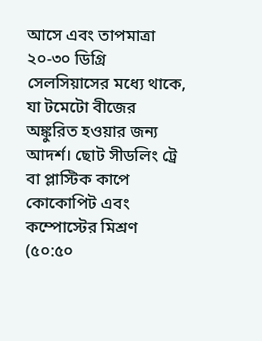আসে এবং তাপমাত্রা ২০-৩০ ডিগ্রি সেলসিয়াসের মধ্যে থাকে, যা টমেটো বীজের অঙ্কুরিত হওয়ার জন্য আদর্শ। ছোট সীডলিং ট্রে বা প্লাস্টিক কাপে কোকোপিট এবং কম্পোস্টের মিশ্রণ (৫০:৫০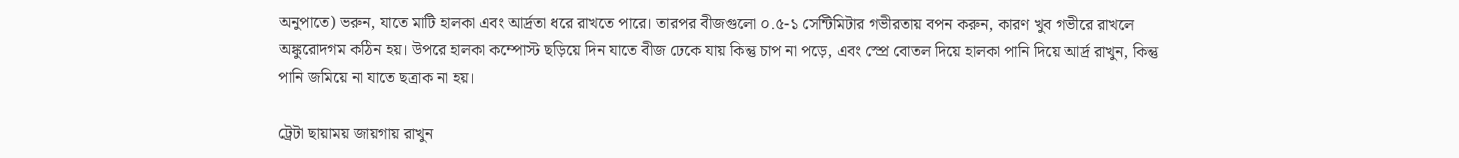অনুপাতে) ভরুন, যাতে মাটি হালকা এবং আর্দ্রতা ধরে রাখতে পারে। তারপর বীজগুলো ০.৫-১ সেন্টিমিটার গভীরতায় বপন করুন, কারণ খুব গভীরে রাখলে অঙ্কুরোদগম কঠিন হয়। উপরে হালকা কম্পোস্ট ছড়িয়ে দিন যাতে বীজ ঢেকে যায় কিন্তু চাপ না পড়ে, এবং স্প্রে বোতল দিয়ে হালকা পানি দিয়ে আর্দ্র রাখুন, কিন্তু পানি জমিয়ে না যাতে ছত্রাক না হয়।

ট্রেটা ছায়াময় জায়গায় রাখুন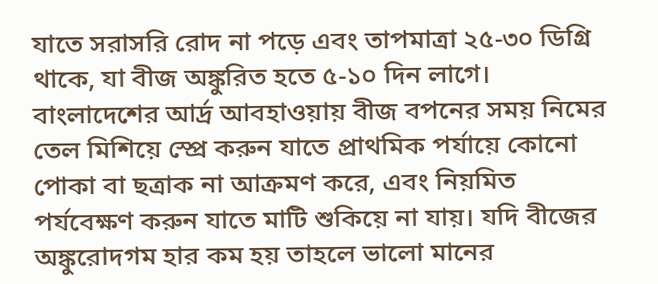যাতে সরাসরি রোদ না পড়ে এবং তাপমাত্রা ২৫-৩০ ডিগ্রি থাকে, যা বীজ অঙ্কুরিত হতে ৫-১০ দিন লাগে। বাংলাদেশের আর্দ্র আবহাওয়ায় বীজ বপনের সময় নিমের তেল মিশিয়ে স্প্রে করুন যাতে প্রাথমিক পর্যায়ে কোনো পোকা বা ছত্রাক না আক্রমণ করে, এবং নিয়মিত পর্যবেক্ষণ করুন যাতে মাটি শুকিয়ে না যায়। যদি বীজের অঙ্কুরোদগম হার কম হয় তাহলে ভালো মানের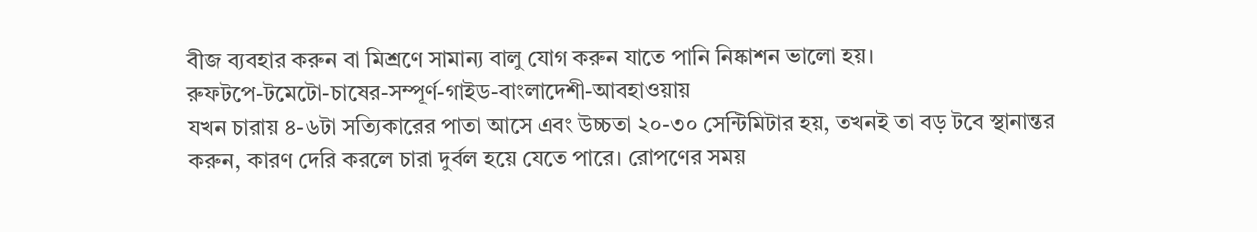বীজ ব্যবহার করুন বা মিশ্রণে সামান্য বালু যোগ করুন যাতে পানি নিষ্কাশন ভালো হয়।
রুফটপে-টমেটো-চাষের-সম্পূর্ণ-গাইড-বাংলাদেশী-আবহাওয়ায়
যখন চারায় ৪-৬টা সত্যিকারের পাতা আসে এবং উচ্চতা ২০-৩০ সেন্টিমিটার হয়, তখনই তা বড় টবে স্থানান্তর করুন, কারণ দেরি করলে চারা দুর্বল হয়ে যেতে পারে। রোপণের সময়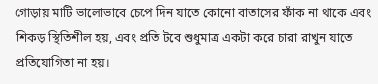গোড়ায় মাটি ভালোভাবে চেপে দিন যাতে কোনো বাতাসের ফাঁক না থাকে এবং শিকড় স্থিতিশীল হয়, এবং প্রতি টবে শুধুমাত্র একটা করে চারা রাখুন যাতে প্রতিযোগিতা না হয়।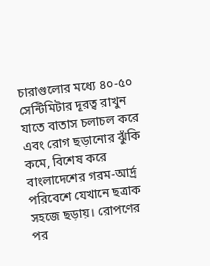চারাগুলোর মধ্যে ৪০-৫০ সেন্টিমিটার দূরত্ব রাখুন যাতে বাতাস চলাচল করে এবং রোগ ছড়ানোর ঝুঁকি কমে, বিশেষ করে বাংলাদেশের গরম-আর্দ্র পরিবেশে যেখানে ছত্রাক সহজে ছড়ায়। রোপণের পর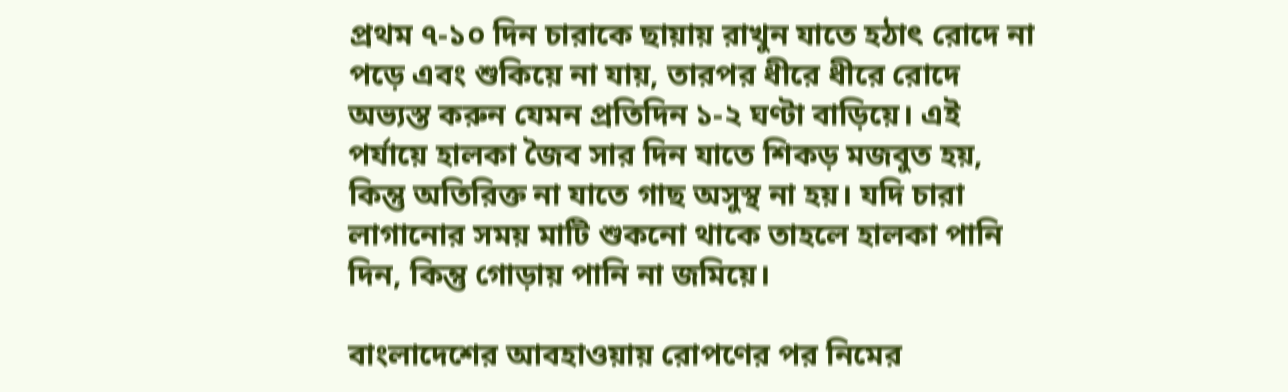প্রথম ৭-১০ দিন চারাকে ছায়ায় রাখুন যাতে হঠাৎ রোদে না পড়ে এবং শুকিয়ে না যায়, তারপর ধীরে ধীরে রোদে অভ্যস্ত করুন যেমন প্রতিদিন ১-২ ঘণ্টা বাড়িয়ে। এই পর্যায়ে হালকা জৈব সার দিন যাতে শিকড় মজবুত হয়, কিন্তু অতিরিক্ত না যাতে গাছ অসুস্থ না হয়। যদি চারা লাগানোর সময় মাটি শুকনো থাকে তাহলে হালকা পানি দিন, কিন্তু গোড়ায় পানি না জমিয়ে।

বাংলাদেশের আবহাওয়ায় রোপণের পর নিমের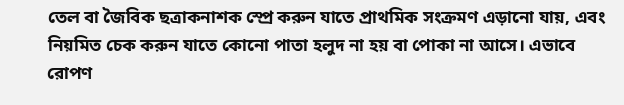তেল বা জৈবিক ছত্রাকনাশক স্প্রে করুন যাতে প্রাথমিক সংক্রমণ এড়ানো যায়, এবং নিয়মিত চেক করুন যাতে কোনো পাতা হলুদ না হয় বা পোকা না আসে। এভাবে রোপণ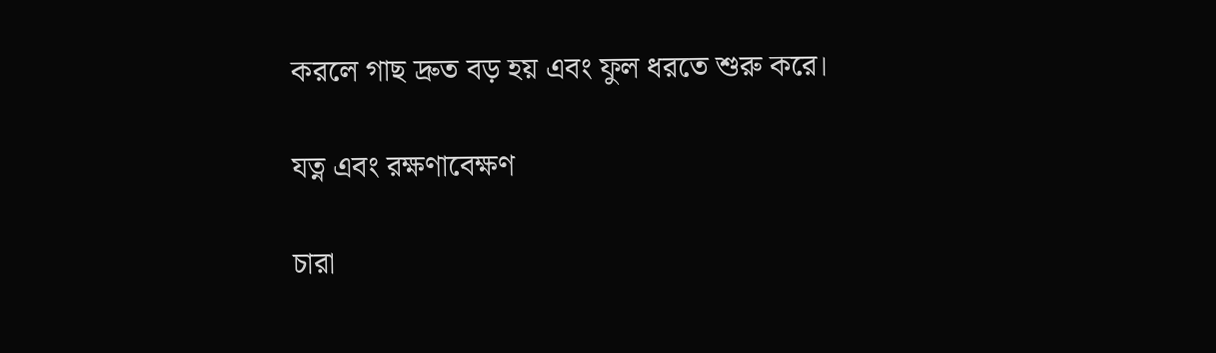করলে গাছ দ্রুত বড় হয় এবং ফুল ধরতে শুরু করে।

যত্ন এবং রক্ষণাবেক্ষণ

চারা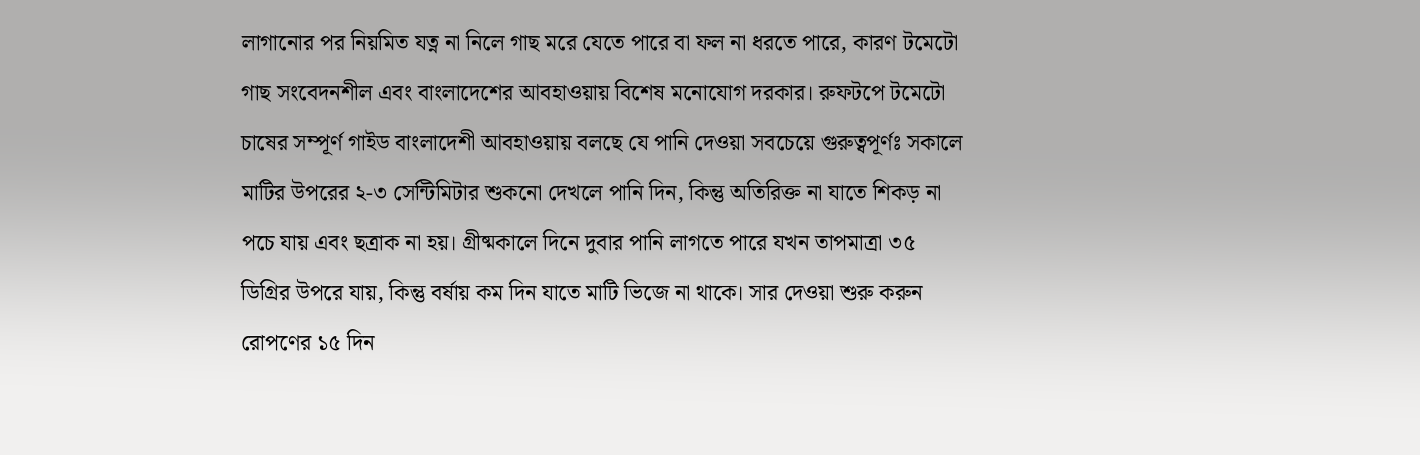লাগানোর পর নিয়মিত যত্ন না নিলে গাছ মরে যেতে পারে বা ফল না ধরতে পারে, কারণ টমেটো গাছ সংবেদনশীল এবং বাংলাদেশের আবহাওয়ায় বিশেষ মনোযোগ দরকার। রুফটপে টমেটো চাষের সম্পূর্ণ গাইড বাংলাদেশী আবহাওয়ায় বলছে যে পানি দেওয়া সবচেয়ে গুরুত্বপূর্ণঃ সকালে মাটির উপরের ২-৩ সেন্টিমিটার শুকনো দেখলে পানি দিন, কিন্তু অতিরিক্ত না যাতে শিকড় না পচে যায় এবং ছত্রাক না হয়। গ্রীষ্মকালে দিনে দুবার পানি লাগতে পারে যখন তাপমাত্রা ৩৫ ডিগ্রির উপরে যায়, কিন্তু বর্ষায় কম দিন যাতে মাটি ভিজে না থাকে। সার দেওয়া শুরু করুন রোপণের ১৫ দিন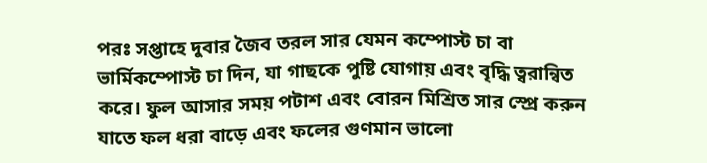পরঃ সপ্তাহে দুবার জৈব তরল সার যেমন কম্পোস্ট চা বা ভার্মিকম্পোস্ট চা দিন, যা গাছকে পুষ্টি যোগায় এবং বৃদ্ধি ত্বরান্বিত করে। ফুল আসার সময় পটাশ এবং বোরন মিশ্রিত সার স্প্রে করুন যাতে ফল ধরা বাড়ে এবং ফলের গুণমান ভালো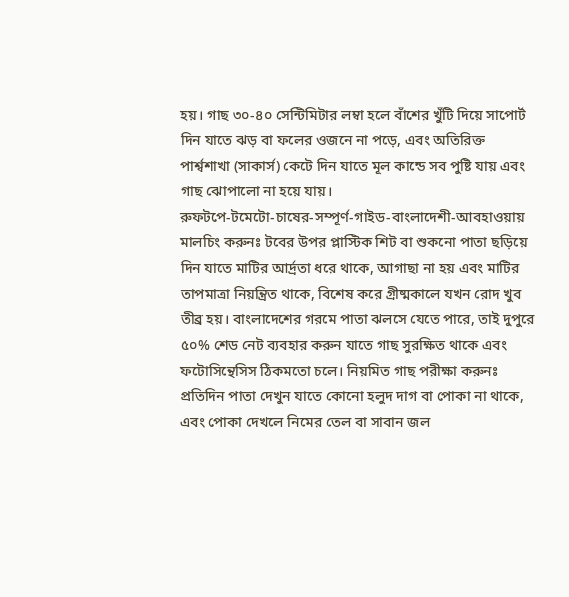হয়। গাছ ৩০-৪০ সেন্টিমিটার লম্বা হলে বাঁশের খুঁটি দিয়ে সাপোর্ট দিন যাতে ঝড় বা ফলের ওজনে না পড়ে, এবং অতিরিক্ত পার্শ্বশাখা (সাকার্স) কেটে দিন যাতে মূল কান্ডে সব পুষ্টি যায় এবং গাছ ঝোপালো না হয়ে যায়।
রুফটপে-টমেটো-চাষের-সম্পূর্ণ-গাইড-বাংলাদেশী-আবহাওয়ায়
মালচিং করুনঃ টবের উপর প্লাস্টিক শিট বা শুকনো পাতা ছড়িয়ে দিন যাতে মাটির আর্দ্রতা ধরে থাকে, আগাছা না হয় এবং মাটির তাপমাত্রা নিয়ন্ত্রিত থাকে, বিশেষ করে গ্রীষ্মকালে যখন রোদ খুব তীব্র হয়। বাংলাদেশের গরমে পাতা ঝলসে যেতে পারে, তাই দুপুরে ৫০% শেড নেট ব্যবহার করুন যাতে গাছ সুরক্ষিত থাকে এবং ফটোসিন্থেসিস ঠিকমতো চলে। নিয়মিত গাছ পরীক্ষা করুনঃ প্রতিদিন পাতা দেখুন যাতে কোনো হলুদ দাগ বা পোকা না থাকে, এবং পোকা দেখলে নিমের তেল বা সাবান জল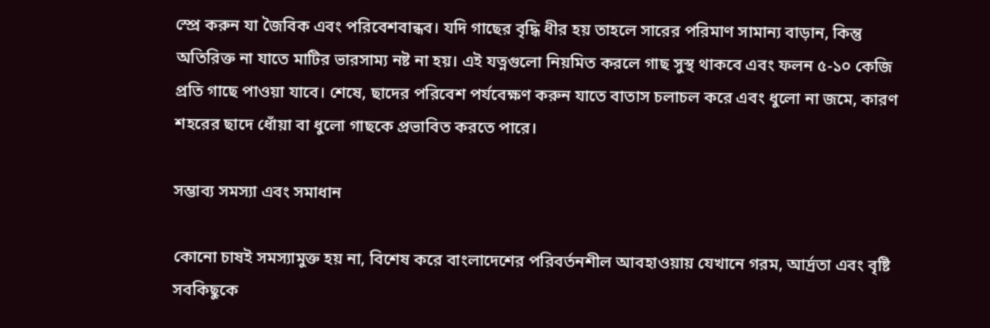স্প্রে করুন যা জৈবিক এবং পরিবেশবান্ধব। যদি গাছের বৃদ্ধি ধীর হয় তাহলে সারের পরিমাণ সামান্য বাড়ান, কিন্তু অতিরিক্ত না যাতে মাটির ভারসাম্য নষ্ট না হয়। এই যত্নগুলো নিয়মিত করলে গাছ সুস্থ থাকবে এবং ফলন ৫-১০ কেজি প্রতি গাছে পাওয়া যাবে। শেষে, ছাদের পরিবেশ পর্যবেক্ষণ করুন যাতে বাতাস চলাচল করে এবং ধুলো না জমে, কারণ শহরের ছাদে ধোঁয়া বা ধুলো গাছকে প্রভাবিত করতে পারে।

সম্ভাব্য সমস্যা এবং সমাধান

কোনো চাষই সমস্যামুক্ত হয় না, বিশেষ করে বাংলাদেশের পরিবর্তনশীল আবহাওয়ায় যেখানে গরম, আর্দ্রতা এবং বৃষ্টি সবকিছুকে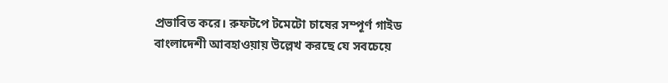প্রভাবিত করে। রুফটপে টমেটো চাষের সম্পূর্ণ গাইড বাংলাদেশী আবহাওয়ায় উল্লেখ করছে যে সবচেয়ে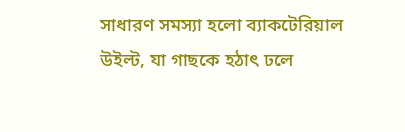সাধারণ সমস্যা হলো ব্যাকটেরিয়াল উইল্ট, যা গাছকে হঠাৎ ঢলে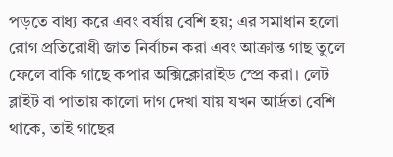পড়তে বাধ্য করে এবং বর্ষায় বেশি হয়; এর সমাধান হলো রোগ প্রতিরোধী জাত নির্বাচন করা এবং আক্রান্ত গাছ তুলে ফেলে বাকি গাছে কপার অক্সিক্লোরাইড স্প্রে করা। লেট ব্লাইট বা পাতায় কালো দাগ দেখা যায় যখন আর্দ্রতা বেশি থাকে, তাই গাছের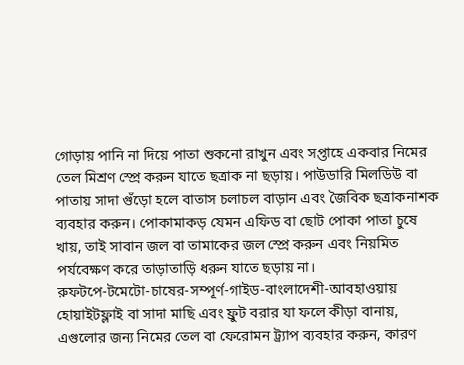গোড়ায় পানি না দিয়ে পাতা শুকনো রাখুন এবং সপ্তাহে একবার নিমের তেল মিশ্রণ স্প্রে করুন যাতে ছত্রাক না ছড়ায়। পাউডারি মিলডিউ বা পাতায় সাদা গুঁড়ো হলে বাতাস চলাচল বাড়ান এবং জৈবিক ছত্রাকনাশক ব্যবহার করুন। পোকামাকড় যেমন এফিড বা ছোট পোকা পাতা চুষে খায়, তাই সাবান জল বা তামাকের জল স্প্রে করুন এবং নিয়মিত পর্যবেক্ষণ করে তাড়াতাড়ি ধরুন যাতে ছড়ায় না।
রুফটপে-টমেটো-চাষের-সম্পূর্ণ-গাইড-বাংলাদেশী-আবহাওয়ায়
হোয়াইটফ্লাই বা সাদা মাছি এবং ফ্রুট বরার যা ফলে কীড়া বানায়, এগুলোর জন্য নিমের তেল বা ফেরোমন ট্র্যাপ ব্যবহার করুন, কারণ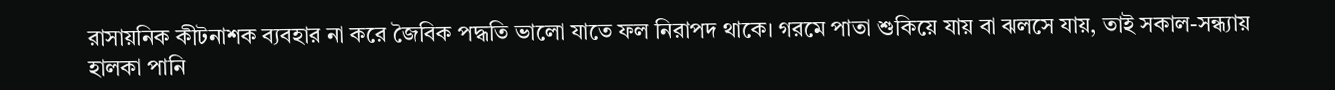রাসায়নিক কীটনাশক ব্যবহার না করে জৈবিক পদ্ধতি ভালো যাতে ফল নিরাপদ থাকে। গরমে পাতা শুকিয়ে যায় বা ঝলসে যায়, তাই সকাল-সন্ধ্যায় হালকা পানি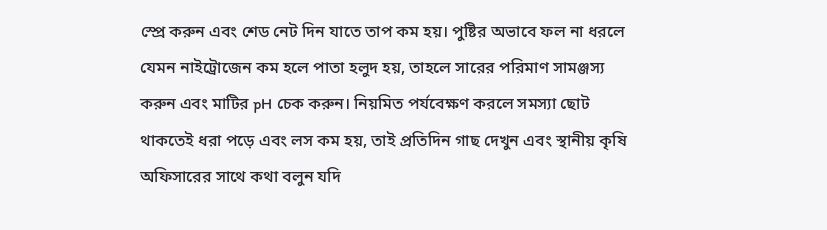স্প্রে করুন এবং শেড নেট দিন যাতে তাপ কম হয়। পুষ্টির অভাবে ফল না ধরলে যেমন নাইট্রোজেন কম হলে পাতা হলুদ হয়, তাহলে সারের পরিমাণ সামঞ্জস্য করুন এবং মাটির pH চেক করুন। নিয়মিত পর্যবেক্ষণ করলে সমস্যা ছোট থাকতেই ধরা পড়ে এবং লস কম হয়, তাই প্রতিদিন গাছ দেখুন এবং স্থানীয় কৃষি অফিসারের সাথে কথা বলুন যদি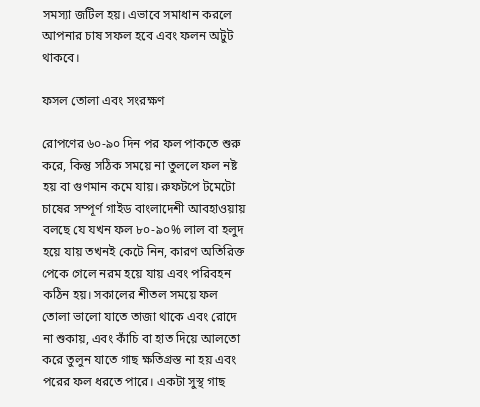সমস্যা জটিল হয়। এভাবে সমাধান করলে আপনার চাষ সফল হবে এবং ফলন অটুট থাকবে।

ফসল তোলা এবং সংরক্ষণ

রোপণের ৬০-৯০ দিন পর ফল পাকতে শুরু করে, কিন্তু সঠিক সময়ে না তুললে ফল নষ্ট হয় বা গুণমান কমে যায়। রুফটপে টমেটো চাষের সম্পূর্ণ গাইড বাংলাদেশী আবহাওয়ায় বলছে যে যখন ফল ৮০-৯০% লাল বা হলুদ হয়ে যায় তখনই কেটে নিন, কারণ অতিরিক্ত পেকে গেলে নরম হয়ে যায় এবং পরিবহন কঠিন হয়। সকালের শীতল সময়ে ফল তোলা ভালো যাতে তাজা থাকে এবং রোদে না শুকায়, এবং কাঁচি বা হাত দিয়ে আলতো করে তুলুন যাতে গাছ ক্ষতিগ্রস্ত না হয় এবং পরের ফল ধরতে পারে। একটা সুস্থ গাছ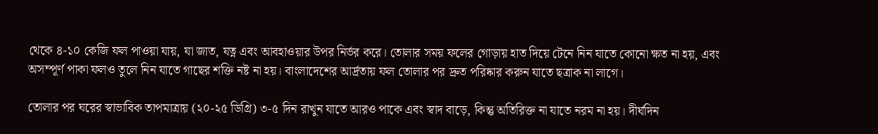থেকে ৪-১০ কেজি ফল পাওয়া যায়, যা জাত, যত্ন এবং আবহাওয়ার উপর নির্ভর করে। তোলার সময় ফলের গোড়ায় হাত দিয়ে টেনে নিন যাতে কোনো ক্ষত না হয়, এবং অসম্পূর্ণ পাকা ফলও তুলে নিন যাতে গাছের শক্তি নষ্ট না হয়। বাংলাদেশের আর্দ্রতায় ফল তোলার পর দ্রুত পরিষ্কার করুন যাতে ছত্রাক না লাগে।

তোলার পর ঘরের স্বাভাবিক তাপমাত্রায় (২০-২৫ ডিগ্রি) ৩-৫ দিন রাখুন যাতে আরও পাকে এবং স্বাদ বাড়ে, কিন্তু অতিরিক্ত না যাতে নরম না হয়। দীর্ঘদিন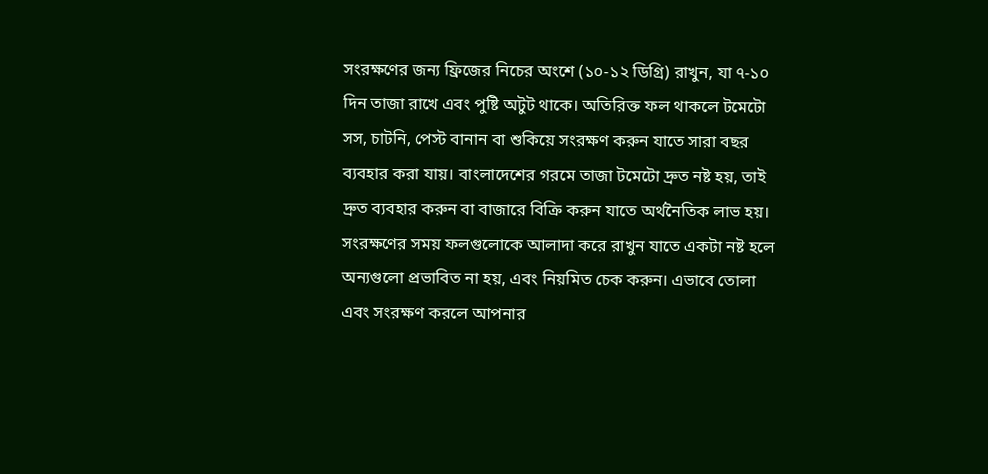সংরক্ষণের জন্য ফ্রিজের নিচের অংশে (১০-১২ ডিগ্রি) রাখুন, যা ৭-১০ দিন তাজা রাখে এবং পুষ্টি অটুট থাকে। অতিরিক্ত ফল থাকলে টমেটো সস, চাটনি, পেস্ট বানান বা শুকিয়ে সংরক্ষণ করুন যাতে সারা বছর ব্যবহার করা যায়। বাংলাদেশের গরমে তাজা টমেটো দ্রুত নষ্ট হয়, তাই দ্রুত ব্যবহার করুন বা বাজারে বিক্রি করুন যাতে অর্থনৈতিক লাভ হয়। সংরক্ষণের সময় ফলগুলোকে আলাদা করে রাখুন যাতে একটা নষ্ট হলে অন্যগুলো প্রভাবিত না হয়, এবং নিয়মিত চেক করুন। এভাবে তোলা এবং সংরক্ষণ করলে আপনার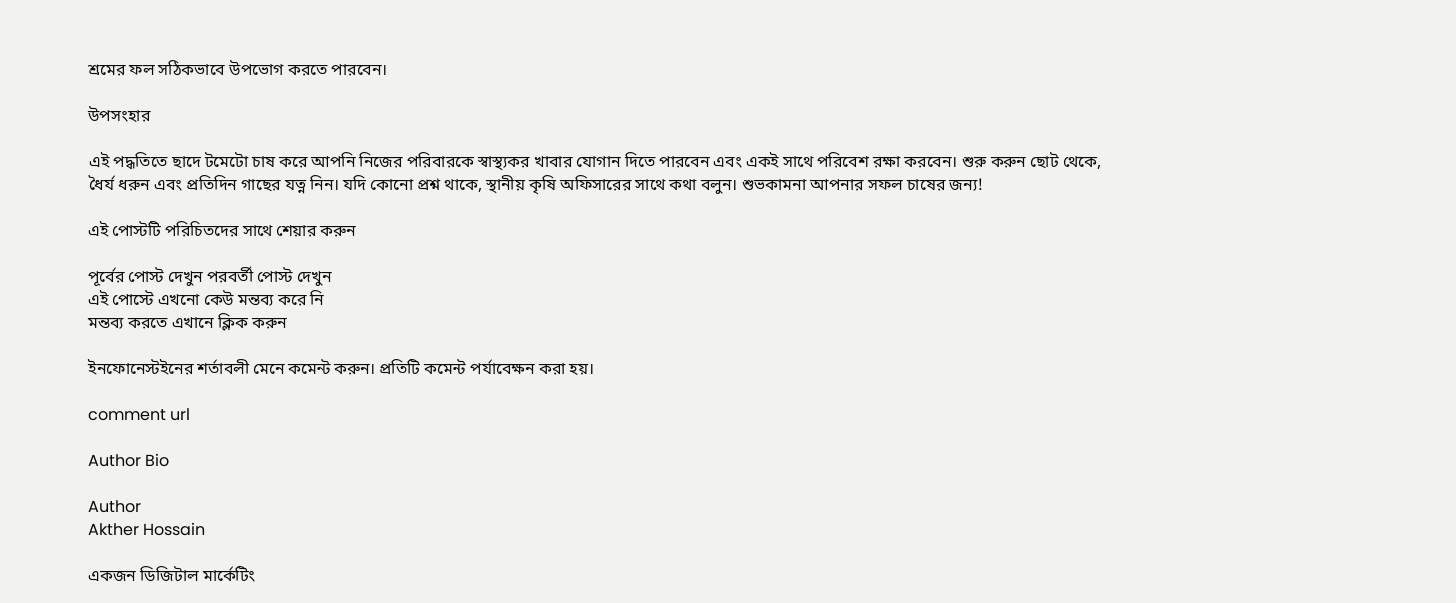শ্রমের ফল সঠিকভাবে উপভোগ করতে পারবেন।

উপসংহার

এই পদ্ধতিতে ছাদে টমেটো চাষ করে আপনি নিজের পরিবারকে স্বাস্থ্যকর খাবার যোগান দিতে পারবেন এবং একই সাথে পরিবেশ রক্ষা করবেন। শুরু করুন ছোট থেকে, ধৈর্য ধরুন এবং প্রতিদিন গাছের যত্ন নিন। যদি কোনো প্রশ্ন থাকে, স্থানীয় কৃষি অফিসারের সাথে কথা বলুন। শুভকামনা আপনার সফল চাষের জন্য!

এই পোস্টটি পরিচিতদের সাথে শেয়ার করুন

পূর্বের পোস্ট দেখুন পরবর্তী পোস্ট দেখুন
এই পোস্টে এখনো কেউ মন্তব্য করে নি
মন্তব্য করতে এখানে ক্লিক করুন

ইনফোনেস্টইনের শর্তাবলী মেনে কমেন্ট করুন। প্রতিটি কমেন্ট পর্যাবেক্ষন করা হয়।

comment url

Author Bio

Author
Akther Hossain

একজন ডিজিটাল মার্কেটিং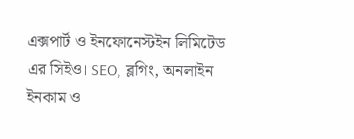এক্সপার্ট ও ইনফোনেস্টইন লিমিটেড এর সিইও। SEO, ব্লগিং, অনলাইন ইনকাম ও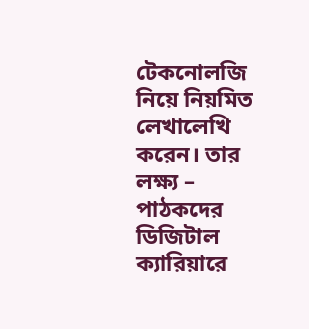টেকনোলজি নিয়ে নিয়মিত লেখালেখি করেন। তার লক্ষ্য – পাঠকদের ডিজিটাল ক্যারিয়ারে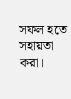সফল হতে সহায়তা করা।